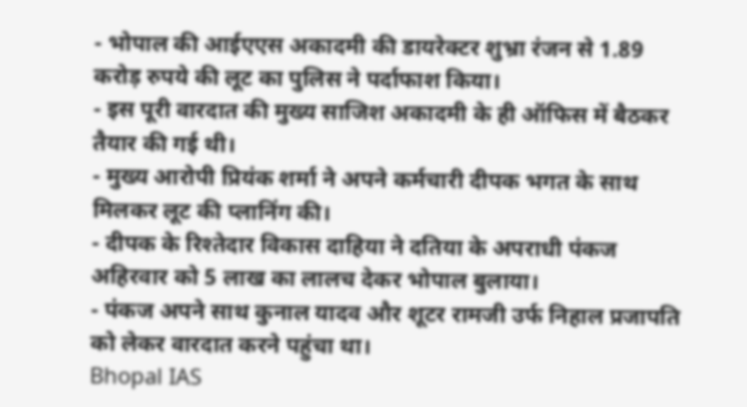- भोपाल की आईएएस अकादमी की डायरेक्टर शुभ्रा रंजन से 1.89 करोड़ रुपये की लूट का पुलिस ने पर्दाफाश किया।
- इस पूरी वारदात की मुख्य साजिश अकादमी के ही ऑफिस में बैठकर तैयार की गई थी।
- मुख्य आरोपी प्रियंक शर्मा ने अपने कर्मचारी दीपक भगत के साथ मिलकर लूट की प्लानिंग की।
- दीपक के रिश्तेदार विकास दाहिया ने दतिया के अपराधी पंकज अहिरवार को 5 लाख का लालच देकर भोपाल बुलाया।
- पंकज अपने साथ कुनाल यादव और शूटर रामजी उर्फ निहाल प्रजापति को लेकर वारदात करने पहुंचा था।
Bhopal IAS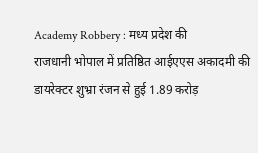Academy Robbery : मध्य प्रदेश की
राजधानी भोपाल में प्रतिष्ठित आईएएस अकादमी की डायरेक्टर शुभ्रा रंजन से हुई 1.89 करोड़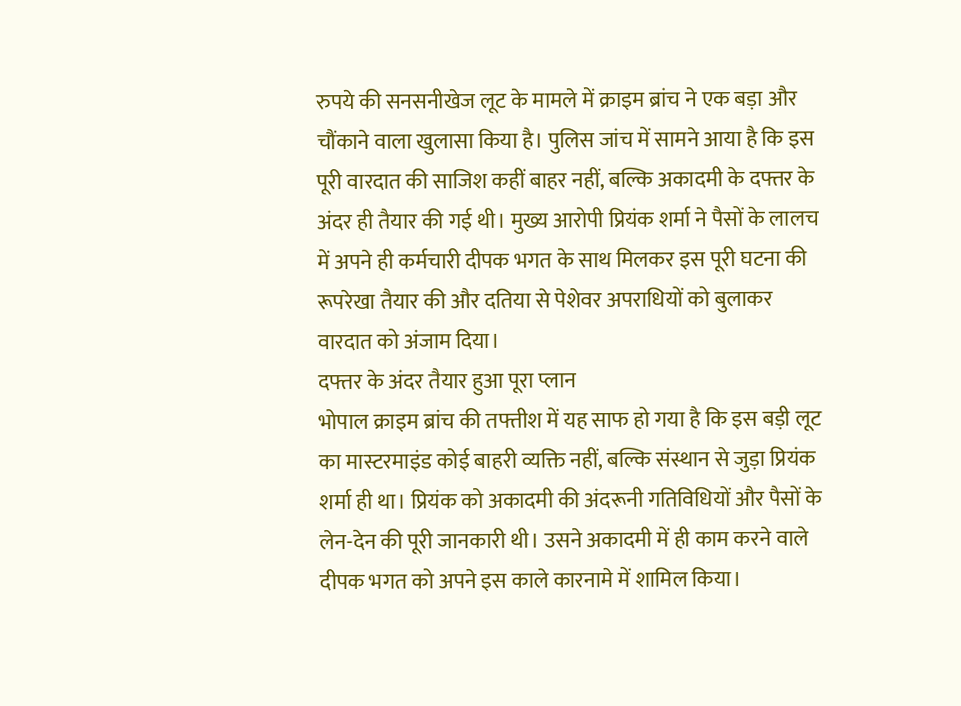रुपये की सनसनीखेज लूट के मामले में क्राइम ब्रांच ने एक बड़ा और चौंकाने वाला खुलासा किया है। पुलिस जांच में सामने आया है कि इस पूरी वारदात की साजिश कहीं बाहर नहीं, बल्कि अकादमी के दफ्तर के अंदर ही तैयार की गई थी। मुख्य आरोपी प्रियंक शर्मा ने पैसों के लालच में अपने ही कर्मचारी दीपक भगत के साथ मिलकर इस पूरी घटना की रूपरेखा तैयार की और दतिया से पेशेवर अपराधियों को बुलाकर वारदात को अंजाम दिया।
दफ्तर के अंदर तैयार हुआ पूरा प्लान
भोपाल क्राइम ब्रांच की तफ्तीश में यह साफ हो गया है कि इस बड़ी लूट का मास्टरमाइंड कोई बाहरी व्यक्ति नहीं, बल्कि संस्थान से जुड़ा प्रियंक शर्मा ही था। प्रियंक को अकादमी की अंदरूनी गतिविधियों और पैसों के लेन-देन की पूरी जानकारी थी। उसने अकादमी में ही काम करने वाले दीपक भगत को अपने इस काले कारनामे में शामिल किया।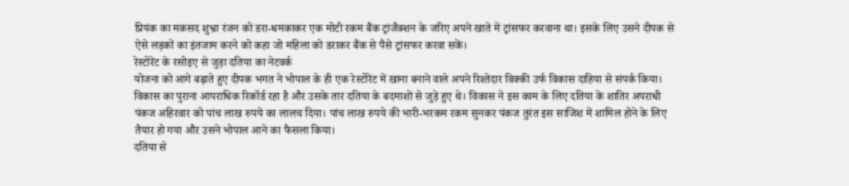प्रियंक का मकसद शुभ्रा रंजन को डरा-धमकाकर एक मोटी रकम बैंक ट्रांजैक्शन के जरिए अपने खाते में ट्रांसफर करवाना था। इसके लिए उसने दीपक से ऐसे लड़कों का इंतजाम करने को कहा जो महिला को डराकर बैंक से पैसे ट्रांसफर करवा सकें।
रेस्टोरेंट के रसोइए से जुड़ा दतिया का नेटवर्क
योजना को आगे बढ़ाते हुए दीपक भगत ने भोपाल के ही एक रेस्टोरेंट में खाना बनाने वाले अपने रिश्तेदार विक्की उर्फ विकास दाहिया से संपर्क किया। विकास का पुराना आपराधिक रिकॉर्ड रहा है और उसके तार दतिया के बदमाशों से जुड़े हुए थे। विकास ने इस काम के लिए दतिया के शातिर अपराधी पंकज अहिरवार को पांच लाख रुपये का लालच दिया। पांच लाख रुपये की भारी-भरकम रकम सुनकर पंकज तुरंत इस साजिश में शामिल होने के लिए तैयार हो गया और उसने भोपाल आने का फैसला किया।
दतिया से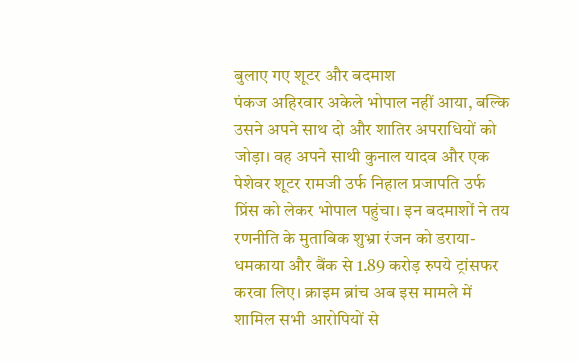बुलाए गए शूटर और बदमाश
पंकज अहिरवार अकेले भोपाल नहीं आया, बल्कि उसने अपने साथ दो और शातिर अपराधियों को जोड़ा। वह अपने साथी कुनाल यादव और एक पेशेवर शूटर रामजी उर्फ निहाल प्रजापति उर्फ प्रिंस को लेकर भोपाल पहुंचा। इन बदमाशों ने तय रणनीति के मुताबिक शुभ्रा रंजन को डराया-धमकाया और बैंक से 1.89 करोड़ रुपये ट्रांसफर करवा लिए। क्राइम ब्रांच अब इस मामले में शामिल सभी आरोपियों से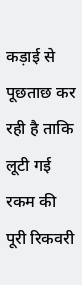कड़ाई से पूछताछ कर रही है ताकि लूटी गई रकम की पूरी रिकवरी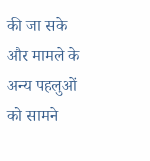की जा सके और मामले के अन्य पहलुओं को सामने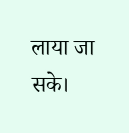लाया जा सके।